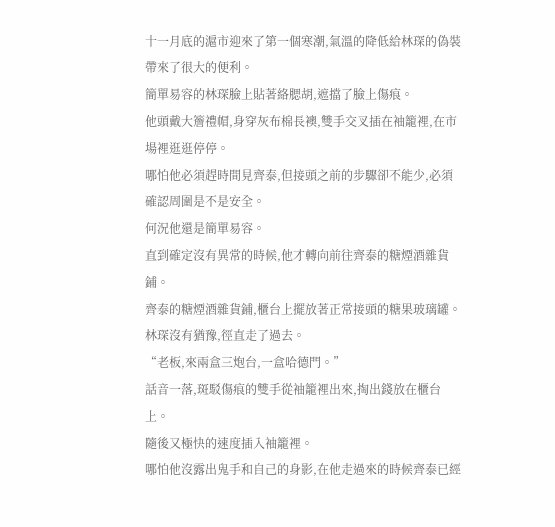十一月底的滬市迎來了第一個寒潮,氣溫的降低給林琛的偽裝帶來了很大的便利。
簡單易容的林琛臉上貼著絡腮胡,遮擋了臉上傷痕。
他頭戴大簷禮帽,身穿灰布棉長襖,雙手交叉插在袖籠裡,在市場裡逛逛停停。
哪怕他必須趕時間見齊泰,但接頭之前的步驟卻不能少,必須確認周圍是不是安全。
何況他還是簡單易容。
直到確定沒有異常的時候,他才轉向前往齊泰的糖煙酒雜貨鋪。
齊泰的糖煙酒雜貨鋪,櫃台上擺放著正常接頭的糖果玻璃罐。
林琛沒有猶豫,徑直走了過去。
“老板,來兩盒三炮台,一盒哈德門。”
話音一落,斑駁傷痕的雙手從袖籠裡出來,掏出錢放在櫃台上。
隨後又極快的速度插入袖籠裡。
哪怕他沒露出鬼手和自己的身影,在他走過來的時候齊泰已經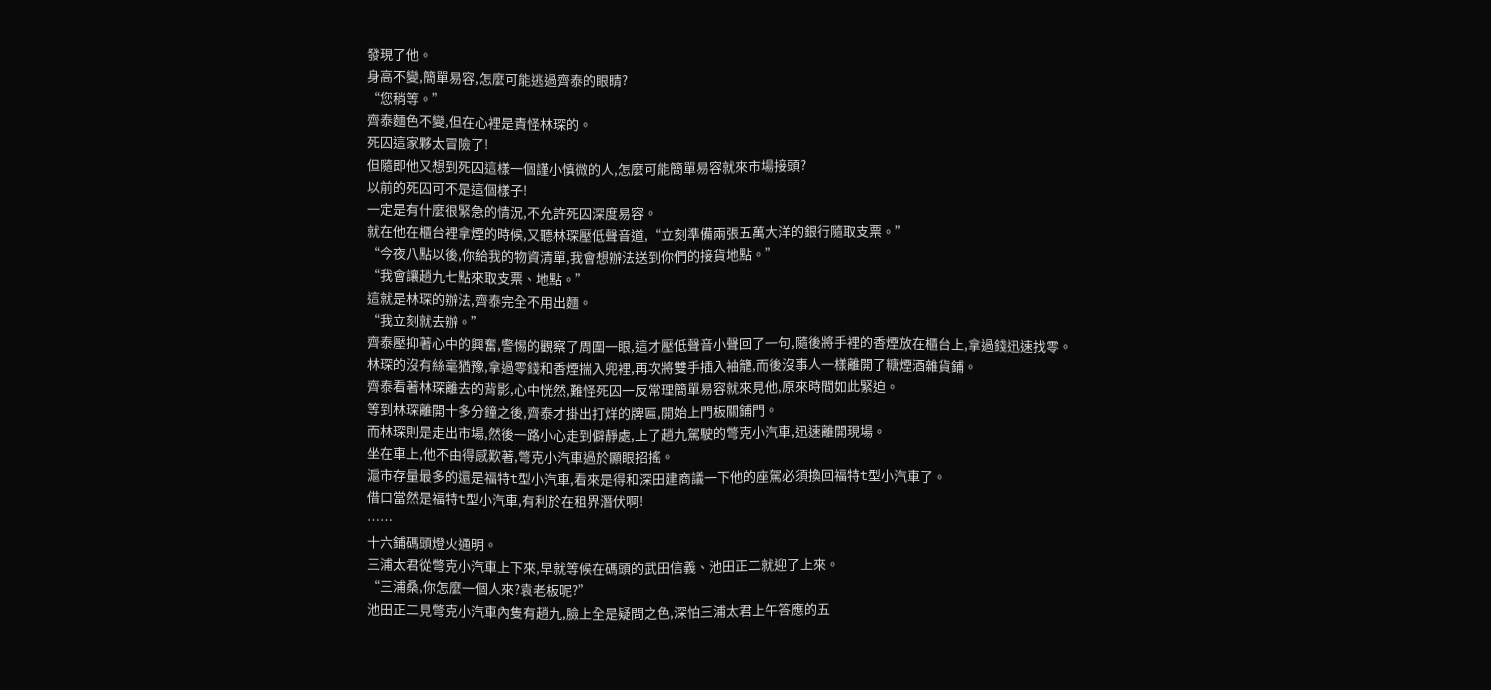發現了他。
身高不變,簡單易容,怎麼可能逃過齊泰的眼睛?
“您稍等。”
齊泰麵色不變,但在心裡是責怪林琛的。
死囚這家夥太冒險了!
但隨即他又想到死囚這樣一個謹小慎微的人,怎麼可能簡單易容就來市場接頭?
以前的死囚可不是這個樣子!
一定是有什麼很緊急的情況,不允許死囚深度易容。
就在他在櫃台裡拿煙的時候,又聽林琛壓低聲音道,“立刻準備兩張五萬大洋的銀行隨取支票。”
“今夜八點以後,你給我的物資清單,我會想辦法送到你們的接貨地點。”
“我會讓趙九七點來取支票、地點。”
這就是林琛的辦法,齊泰完全不用出麵。
“我立刻就去辦。”
齊泰壓抑著心中的興奮,警惕的觀察了周圍一眼,這才壓低聲音小聲回了一句,隨後將手裡的香煙放在櫃台上,拿過錢迅速找零。
林琛的沒有絲毫猶豫,拿過零錢和香煙揣入兜裡,再次將雙手插入袖籠,而後沒事人一樣離開了糖煙酒雜貨鋪。
齊泰看著林琛離去的背影,心中恍然,難怪死囚一反常理簡單易容就來見他,原來時間如此緊迫。
等到林琛離開十多分鐘之後,齊泰才掛出打烊的牌匾,開始上門板關鋪門。
而林琛則是走出市場,然後一路小心走到僻靜處,上了趙九駕駛的彆克小汽車,迅速離開現場。
坐在車上,他不由得感歎著,彆克小汽車過於顯眼招搖。
滬市存量最多的還是福特t型小汽車,看來是得和深田建商議一下他的座駕必須換回福特t型小汽車了。
借口當然是福特t型小汽車,有利於在租界潛伏啊!
……
十六鋪碼頭燈火通明。
三浦太君從彆克小汽車上下來,早就等候在碼頭的武田信義、池田正二就迎了上來。
“三浦桑,你怎麼一個人來?袁老板呢?”
池田正二見彆克小汽車內隻有趙九,臉上全是疑問之色,深怕三浦太君上午答應的五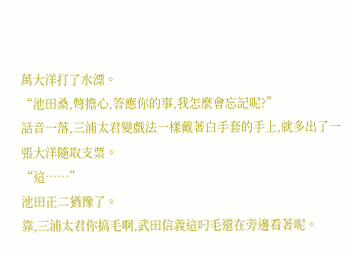萬大洋打了水漂。
“池田桑,彆擔心,答應你的事,我怎麼會忘記呢?”
話音一落,三浦太君變戲法一樣戴著白手套的手上,就多出了一張大洋隨取支票。
“這……”
池田正二猶豫了。
靠,三浦太君你搞毛啊,武田信義這叼毛還在旁邊看著呢。